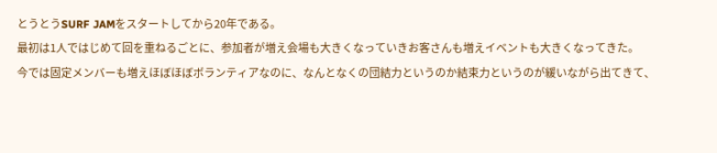とうとうSURF JAMをスタートしてから20年である。
最初は1人ではじめて回を重ねるごとに、参加者が増え会場も大きくなっていきお客さんも増えイベントも大きくなってきた。
今では固定メンバーも増えほぼほぼボランティアなのに、なんとなくの団結力というのか結束力というのが緩いながら出てきて、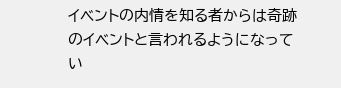イベントの内情を知る者からは奇跡のイベントと言われるようになってい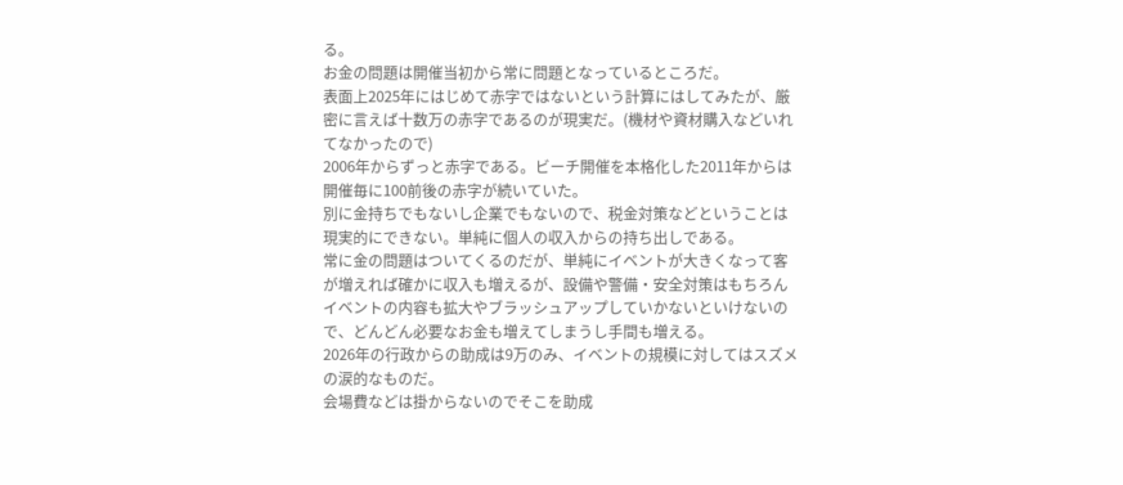る。
お金の問題は開催当初から常に問題となっているところだ。
表面上2025年にはじめて赤字ではないという計算にはしてみたが、厳密に言えば十数万の赤字であるのが現実だ。(機材や資材購入などいれてなかったので)
2006年からずっと赤字である。ビーチ開催を本格化した2011年からは開催毎に100前後の赤字が続いていた。
別に金持ちでもないし企業でもないので、税金対策などということは現実的にできない。単純に個人の収入からの持ち出しである。
常に金の問題はついてくるのだが、単純にイベントが大きくなって客が増えれば確かに収入も増えるが、設備や警備・安全対策はもちろんイベントの内容も拡大やブラッシュアップしていかないといけないので、どんどん必要なお金も増えてしまうし手間も増える。
2026年の行政からの助成は9万のみ、イベントの規模に対してはスズメの涙的なものだ。
会場費などは掛からないのでそこを助成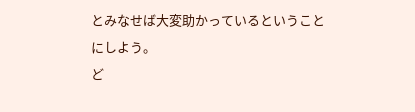とみなせば大変助かっているということにしよう。
ど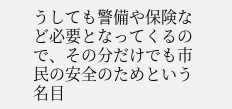うしても警備や保険など必要となってくるので、その分だけでも市民の安全のためという名目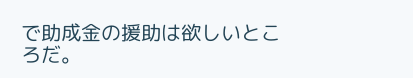で助成金の援助は欲しいところだ。